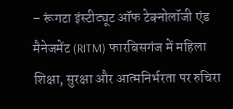– रूंगटा इंस्टीट्यूट ऑफ टेक्नोलॉजी एंड मैनेजमेंट (RITM) फारबिसगंज में महिला शिक्षा, सुरक्षा और आत्मनिर्भरता पर रुचिरा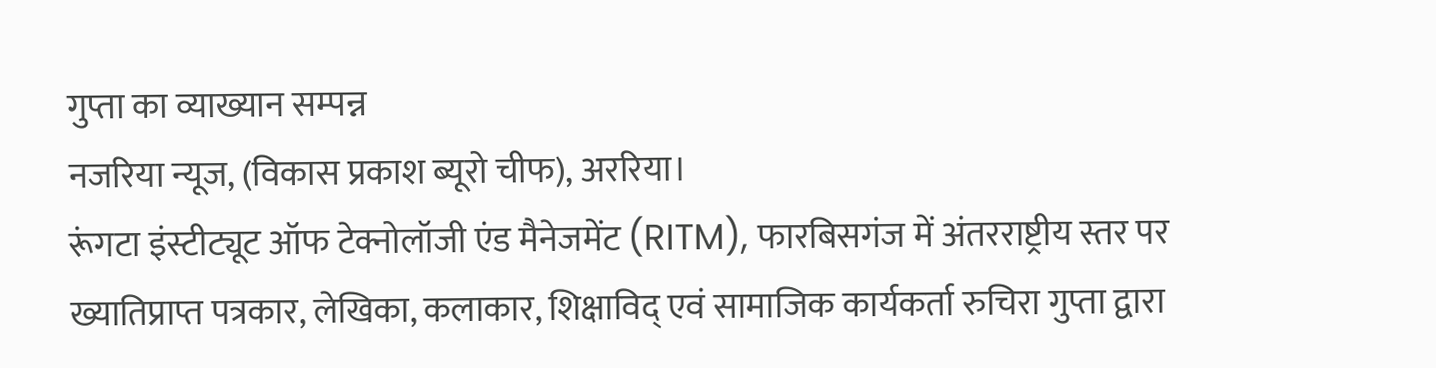गुप्ता का व्याख्यान सम्पन्न
नजरिया न्यूज, (विकास प्रकाश ब्यूरो चीफ), अररिया।
रूंगटा इंस्टीट्यूट ऑफ टेक्नोलॉजी एंड मैनेजमेंट (RITM), फारबिसगंज में अंतरराष्ट्रीय स्तर पर ख्यातिप्राप्त पत्रकार, लेखिका, कलाकार, शिक्षाविद् एवं सामाजिक कार्यकर्ता रुचिरा गुप्ता द्वारा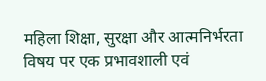महिला शिक्षा, सुरक्षा और आत्मनिर्भरता विषय पर एक प्रभावशाली एवं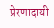प्रेरणादायी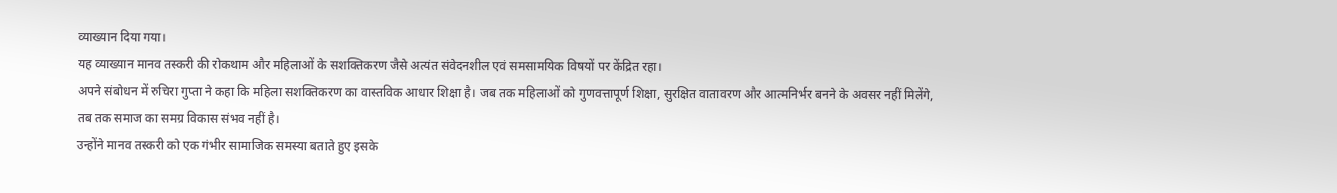व्याख्यान दिया गया।
यह व्याख्यान मानव तस्करी की रोकथाम और महिलाओं के सशक्तिकरण जैसे अत्यंत संवेदनशील एवं समसामयिक विषयों पर केंद्रित रहा।
अपने संबोधन में रुचिरा गुप्ता ने कहा कि महिला सशक्तिकरण का वास्तविक आधार शिक्षा है। जब तक महिलाओं को गुणवत्तापूर्ण शिक्षा, सुरक्षित वातावरण और आत्मनिर्भर बनने के अवसर नहीं मिलेंगे, तब तक समाज का समग्र विकास संभव नहीं है।
उन्होंने मानव तस्करी को एक गंभीर सामाजिक समस्या बताते हुए इसके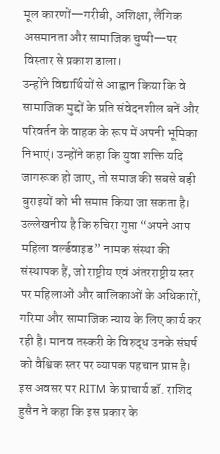मूल कारणों—गरीबी, अशिक्षा, लैंगिक असमानता और सामाजिक चुप्पी—पर विस्तार से प्रकाश डाला।
उन्होंने विद्यार्थियों से आह्वान किया कि वे सामाजिक मुद्दों के प्रति संवेदनशील बनें और परिवर्तन के वाहक के रूप में अपनी भूमिका निभाएं। उन्होंने कहा कि युवा शक्ति यदि जागरूक हो जाए, तो समाज की सबसे बड़ी बुराइयों को भी समाप्त किया जा सकता है।
उल्लेखनीय है कि रुचिरा गुप्ता “अपने आप महिला वर्ल्डवाइड” नामक संस्था की संस्थापक हैं, जो राष्ट्रीय एवं अंतरराष्ट्रीय स्तर पर महिलाओं और बालिकाओं के अधिकारों, गरिमा और सामाजिक न्याय के लिए कार्य कर रही है। मानव तस्करी के विरुद्ध उनके संघर्ष को वैश्विक स्तर पर व्यापक पहचान प्राप्त है।
इस अवसर पर RITM के प्राचार्य डॉ. राशिद हुसैन ने कहा कि इस प्रकार के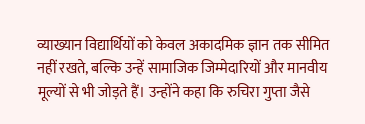व्याख्यान विद्यार्थियों को केवल अकादमिक ज्ञान तक सीमित नहीं रखते, बल्कि उन्हें सामाजिक जिम्मेदारियों और मानवीय मूल्यों से भी जोड़ते हैं। उन्होंने कहा कि रुचिरा गुप्ता जैसे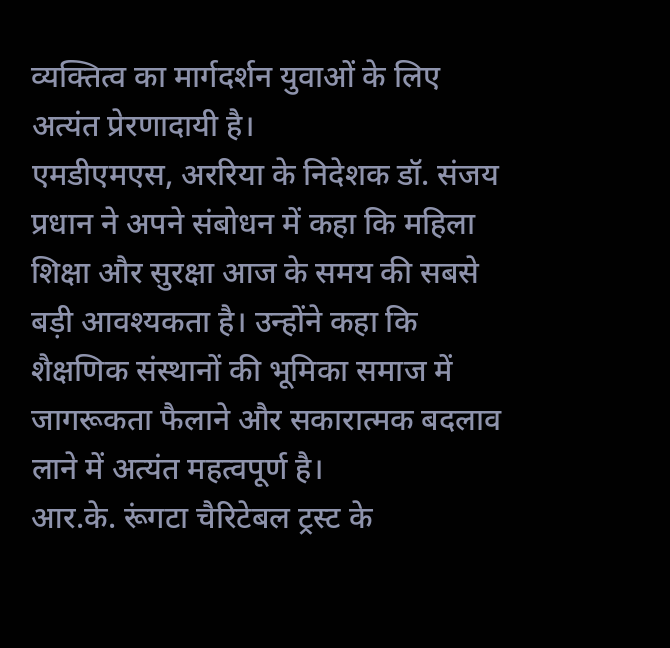व्यक्तित्व का मार्गदर्शन युवाओं के लिए अत्यंत प्रेरणादायी है।
एमडीएमएस, अररिया के निदेशक डॉ. संजय प्रधान ने अपने संबोधन में कहा कि महिला शिक्षा और सुरक्षा आज के समय की सबसे बड़ी आवश्यकता है। उन्होंने कहा कि शैक्षणिक संस्थानों की भूमिका समाज में जागरूकता फैलाने और सकारात्मक बदलाव लाने में अत्यंत महत्वपूर्ण है।
आर.के. रूंगटा चैरिटेबल ट्रस्ट के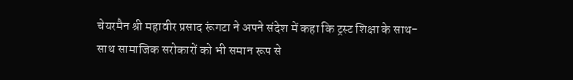चेयरमैन श्री महावीर प्रसाद रूंगटा ने अपने संदेश में कहा कि ट्रस्ट शिक्षा के साथ-साथ सामाजिक सरोकारों को भी समान रूप से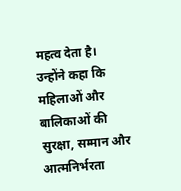महत्व देता है।
उन्होंने कहा कि महिलाओं और बालिकाओं की सुरक्षा, सम्मान और आत्मनिर्भरता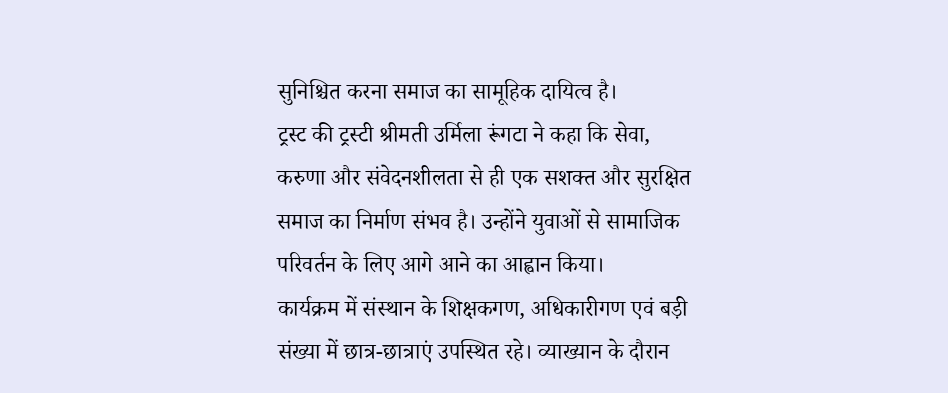सुनिश्चित करना समाज का सामूहिक दायित्व है।
ट्रस्ट की ट्रस्टी श्रीमती उर्मिला रूंगटा ने कहा कि सेवा, करुणा और संवेदनशीलता से ही एक सशक्त और सुरक्षित समाज का निर्माण संभव है। उन्होंने युवाओं से सामाजिक परिवर्तन के लिए आगे आने का आह्वान किया।
कार्यक्रम में संस्थान के शिक्षकगण, अधिकारीगण एवं बड़ी संख्या में छात्र-छात्राएं उपस्थित रहे। व्याख्यान के दौरान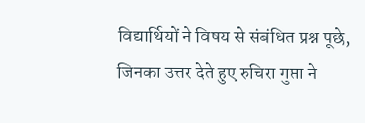विद्यार्थियों ने विषय से संबंधित प्रश्न पूछे, जिनका उत्तर देते हुए रुचिरा गुप्ता ने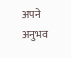अपने अनुभव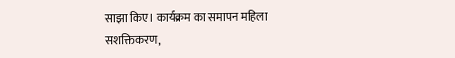साझा किए। कार्यक्रम का समापन महिला सशक्तिकरण,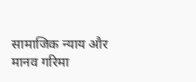सामाजिक न्याय और मानव गरिमा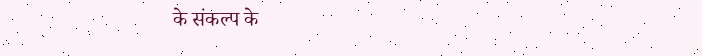के संकल्प के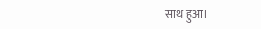साथ हुआ।